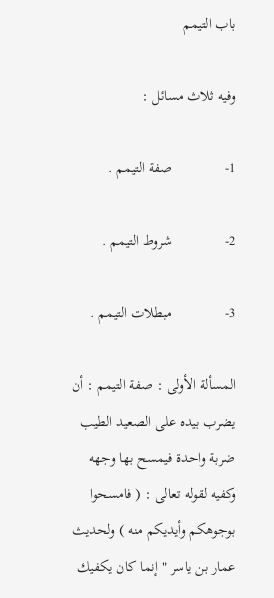باب التيمم

وفيه ثلاث مسائل :

1-              صفة التيمم .

2-              شروط التيمم .

3-              مبطلات التيمم .

المسألة الأولى : صفة التيمم : أن يضرب بيده على الصعيد الطيب ضربة واحدة فيمسح بها وجهه وكفيه لقوله تعالى : ( فامسحوا بوجوهكم وأيديكم منه ) ولحديث عمار بن ياسر " إنما كان يكفيك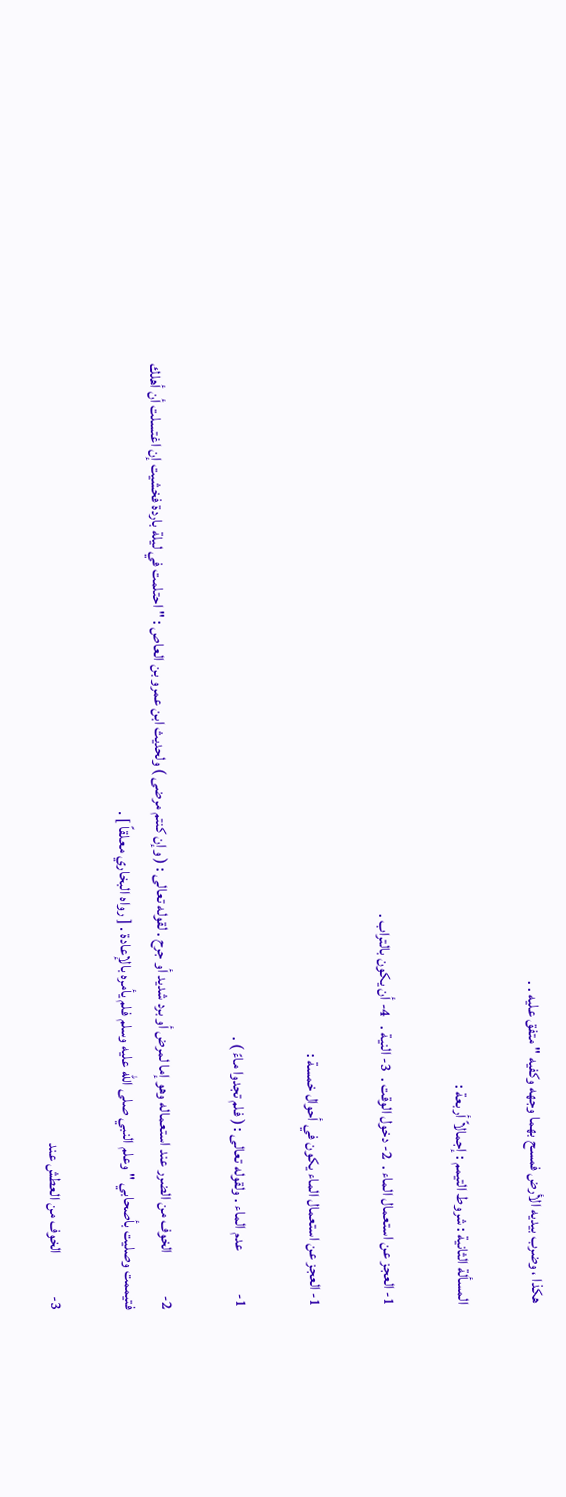هكذا ، وضرب بيديه الأرض فمسح بهما وجهه وكفيه " متفق عليه . .

المسألة الثانية : شروط التيمم : إجمالاً أربعة :

1- العجز عن استعمال الماء .  2- دخول الوقت .  3- النية .   4- أن يكون بالتراب .

1- العجز عن استعمال الماء يكون في أحوال خمسة :

1-              عدم الماء . ولقوله تعالى : ( فلم تجدوا ماءً ) .

2-              الخوف من الضرر عند استعماله وهو إما لمرض أو برد شديد أو جرح . لقوله تعالى : ( وإن كنتم مرضى ) ولحديث ابن عمرو بن العاص : " احتلمت في ليلة باردة فخشيت إن اغتسلت أن أهلك فتيممت وصليت بأصحابي " وعلم النبي صلى الله عليه وسلم فلم يأمره بالإعادة . [ رواه البخاري معلقاً ] .

3-              الخوف من العطش عند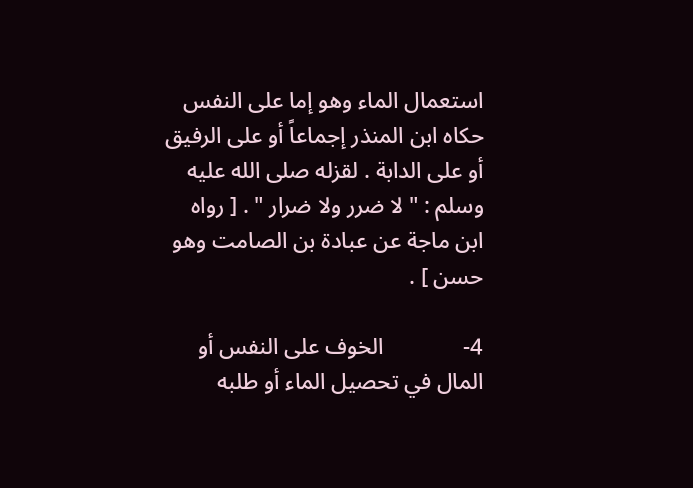استعمال الماء وهو إما على النفس حكاه ابن المنذر إجماعاً أو على الرفيق أو على الدابة . لقزله صلى الله عليه وسلم : " لا ضرر ولا ضرار " . [ رواه ابن ماجة عن عبادة بن الصامت وهو حسن ] .

4-              الخوف على النفس أو المال في تحصيل الماء أو طلبه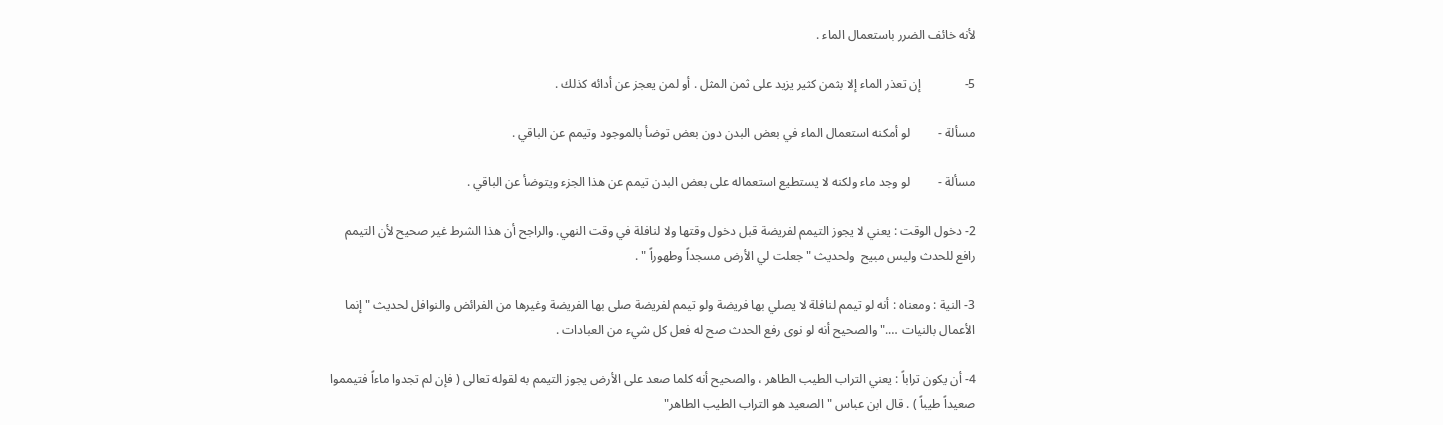لأنه خائف الضرر باستعمال الماء .

5-              إن تعذر الماء إلا بثمن كثير يزيد على ثمن المثل . أو لمن يعجز عن أدائه كذلك .

مسألة -         لو أمكنه استعمال الماء في بعض البدن دون بعض توضأ بالموجود وتيمم عن الباقي .

مسألة -         لو وجد ماء ولكنه لا يستطيع استعماله على بعض البدن تيمم عن هذا الجزء ويتوضأ عن الباقي .

2- دخول الوقت : يعني لا يجوز التيمم لفريضة قبل دخول وقتها ولا لنافلة في وقت النهي. والراجح أن هذا الشرط غير صحيح لأن التيمم رافع للحدث وليس مبيح  ولحديث " جعلت لي الأرض مسجداً وطهوراً " .

3- النية : ومعناه : أنه لو تيمم لنافلة لا يصلي بها فريضة ولو تيمم لفريضة صلى بها الفريضة وغيرها من الفرائض والنوافل لحديث " إنما الأعمال بالنيات …." والصحيح أنه لو نوى رفع الحدث صح له فعل كل شيء من العبادات .

4- أن يكون تراباً : يعني التراب الطيب الطاهر ، والصحيح أنه كلما صعد على الأرض يجوز التيمم به لقوله تعالى ( فإن لم تجدوا ماءاً فتيمموا صعيداً طيباً ) . قال ابن عباس "الصعيد هو التراب الطيب الطاهر"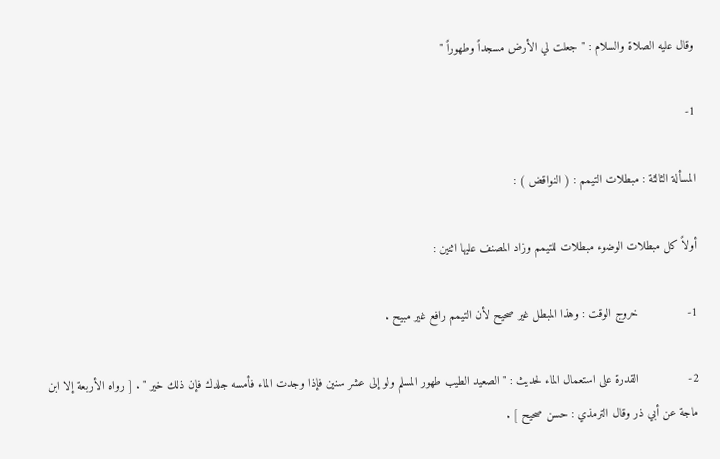وقال عليه الصلاة والسلام : " جعلت لي الأرض مسجداً وطهوراً "

1-

المسألة الثالثة : مبطلات التيمم : ( النواقض ) :

أولاً كل مبطلات الوضوء مبطلات للتيمم وزاد المصنف عليها اثنين :

1-              خروج الوقت : وهذا المبطل غير صحيح لأن التيمم رافع غير مبيح .

2-              القدرة على استعمال الماء لحديث : " الصعيد الطيب طهور المسلم ولو إلى عشر سنين فإذا وجدت الماء فأمسه جلدك فإن ذلك خير " . [ رواه الأربعة إلا ابن ماجة عن أبي ذر وقال الترمذي : حسن صحيح ] .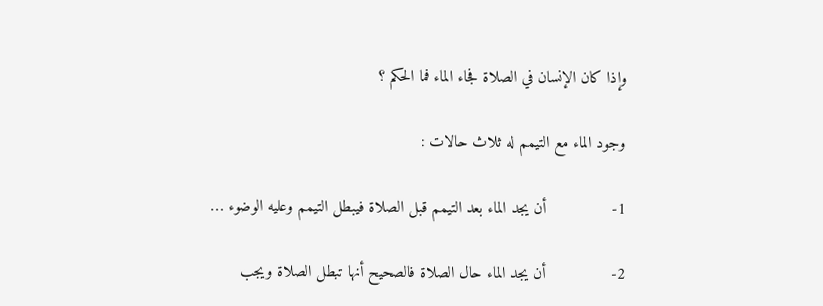وإذا كان الإنسان في الصلاة فجاء الماء فما الحكم ؟

وجود الماء مع التيمم له ثلاث حالات :

1-              أن يجد الماء بعد التيمم قبل الصلاة فيبطل التيمم وعليه الوضوء …

2-              أن يجد الماء حال الصلاة فالصحيح أنها تبطل الصلاة ويجب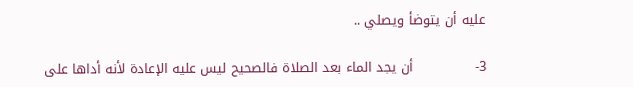عليه أن يتوضأ ويصلي ..

3-              أن يجد الماء بعد الصلاة فالصحيح ليس عليه الإعادة لأنه أداها على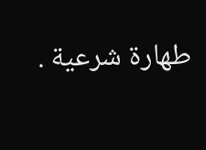طهارة شرعية .